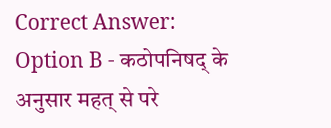Correct Answer:
Option B - कठोपनिषद् के अनुसार महत् से परे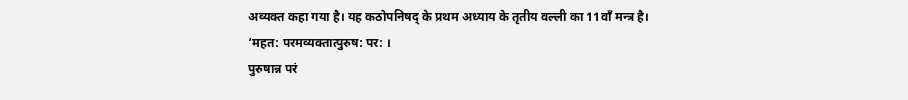अव्यक्त कहा गया है। यह कठोपनिषद् के प्रथम अध्याय के तृतीय वल्ली का 11वाँ मन्त्र है।
‘महत: परमव्यक्तात्पुरुष: पर: ।
पुरुषान्न परं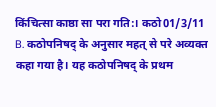किंचित्सा काष्ठा सा परा गति:। कठो01/3/11
B. कठोपनिषद् के अनुसार महत् से परे अव्यक्त कहा गया है। यह कठोपनिषद् के प्रथम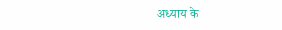अध्याय के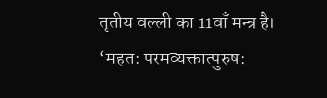तृतीय वल्ली का 11वाँ मन्त्र है।
‘महत: परमव्यक्तात्पुरुष: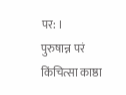पर: ।
पुरुषान्न परं किंचित्सा काष्ठा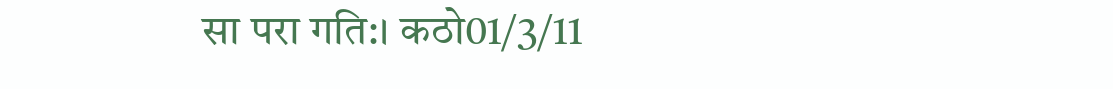सा परा गति:। कठो01/3/11